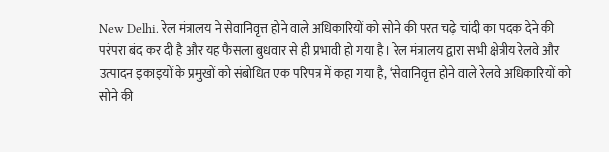New Delhi. रेल मंत्रालय ने सेवानिवृत्त होने वाले अधिकारियों को सोने की परत चढ़े चांदी का पदक देने की परंपरा बंद कर दी है और यह फैसला बुधवार से ही प्रभावी हो गया है। रेल मंत्रालय द्वारा सभी क्षेत्रीय रेलवे और उत्पादन इकाइयों के प्रमुखों को संबोधित एक परिपत्र में कहा गया है, ‘सेवानिवृत्त होने वाले रेलवे अधिकारियों को सोने की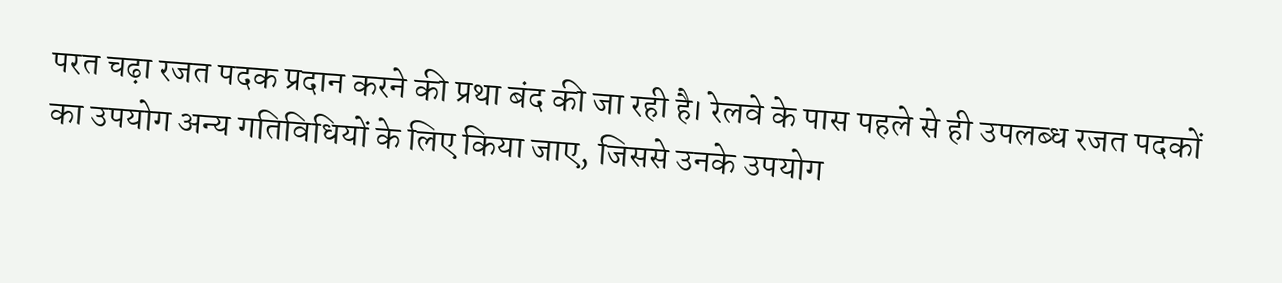परत चढ़ा रजत पदक प्रदान करने की प्रथा बंद की जा रही है। रेलवे के पास पहले से ही उपलब्ध रजत पदकों का उपयोग अन्य गतिविधियों के लिए किया जाए, जिससे उनके उपयोग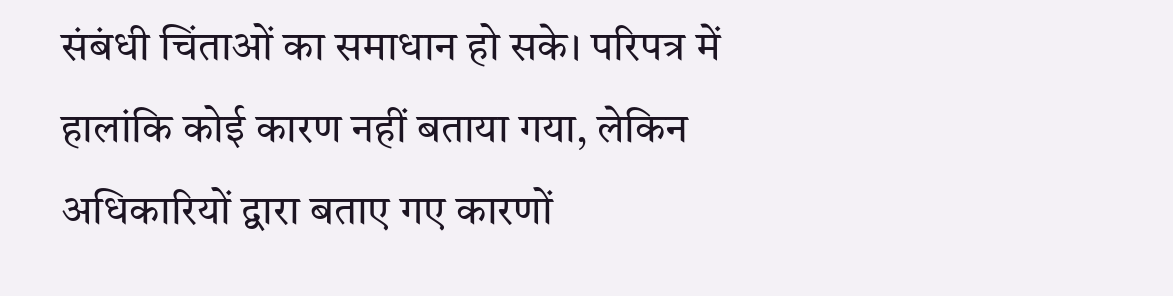संबंधी चिंताओं का समाधान हो सके। परिपत्र में हालांकि कोई कारण नहीं बताया गया, लेकिन अधिकारियों द्वारा बताए गए कारणों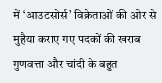में ‘आउटसोर्स’ विक्रेताओं की ओर से मुहैया कराए गए पदकों की खराब गुणवत्ता और चांदी के बहुत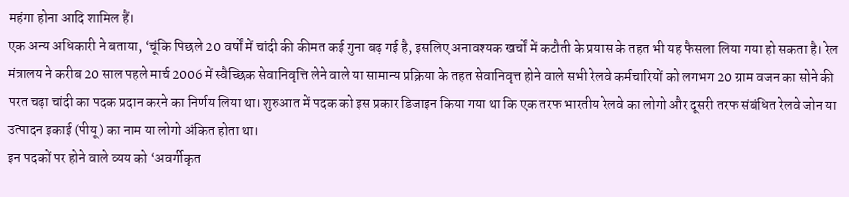महंगा होना आदि शामिल हैं।
एक अन्य अधिकारी ने बताया, ‘चूंकि पिछले 20 वर्षों में चांदी की कीमत कई गुना बढ़ गई है, इसलिए अनावश्यक खर्चों में कटौती के प्रयास के तहत भी यह फैसला लिया गया हो सकता है। रेल मंत्रालय ने करीब 20 साल पहले मार्च 2006 में स्वैच्छिक सेवानिवृत्ति लेने वाले या सामान्य प्रक्रिया के तहत सेवानिवृत्त होने वाले सभी रेलवे कर्मचारियों को लगभग 20 ग्राम वजन का सोने की परत चढ़ा चांदी का पदक प्रदान करने का निर्णय लिया था। शुरुआत में पदक को इस प्रकार डिजाइन किया गया था कि एक तरफ भारतीय रेलवे का लोगो और दूसरी तरफ संबंधित रेलवे जोन या उत्पादन इकाई (पीयू) का नाम या लोगो अंकित होता था।
इन पदकों पर होने वाले व्यय को ‘अवर्गीकृत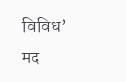विविध’ मद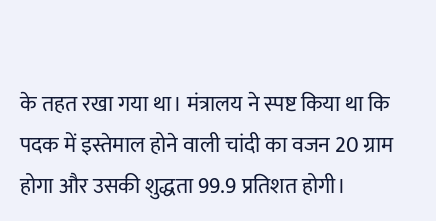के तहत रखा गया था। मंत्रालय ने स्पष्ट किया था कि पदक में इस्तेमाल होने वाली चांदी का वजन 20 ग्राम होगा और उसकी शुद्धता 99.9 प्रतिशत होगी।